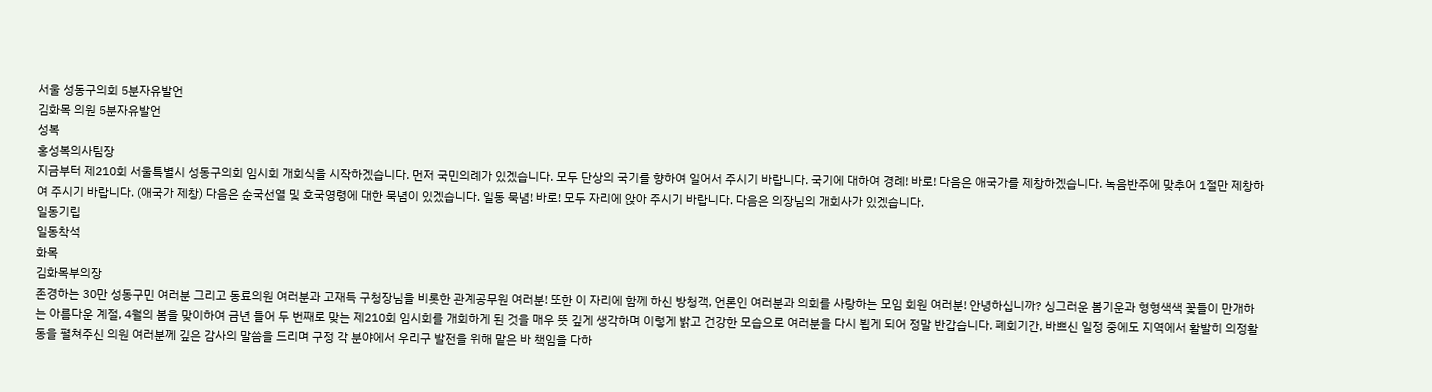서울 성동구의회 5분자유발언
김화목 의원 5분자유발언
성복
홍성복의사팀장
지금부터 제210회 서울특별시 성동구의회 임시회 개회식을 시작하겠습니다. 먼저 국민의례가 있겠습니다. 모두 단상의 국기를 향하여 일어서 주시기 바랍니다. 국기에 대하여 경례! 바로! 다음은 애국가를 제창하겠습니다. 녹음반주에 맞추어 1절만 제창하여 주시기 바랍니다. (애국가 제창) 다음은 순국선열 및 호국영령에 대한 묵념이 있겠습니다. 일동 묵념! 바로! 모두 자리에 앉아 주시기 바랍니다. 다음은 의장님의 개회사가 있겠습니다.
일동기립
일동착석
화목
김화목부의장
존경하는 30만 성동구민 여러분 그리고 동료의원 여러분과 고재득 구청장님을 비롯한 관계공무원 여러분! 또한 이 자리에 함께 하신 방청객, 언론인 여러분과 의회를 사랑하는 모임 회원 여러분! 안녕하십니까? 싱그러운 봄기운과 형형색색 꽃들이 만개하는 아름다운 계절, 4월의 봄을 맞이하여 금년 들어 두 번째로 맞는 제210회 임시회를 개회하게 된 것을 매우 뜻 깊게 생각하며 이렇게 밝고 건강한 모습으로 여러분을 다시 뵙게 되어 정말 반갑습니다. 폐회기간, 바쁘신 일정 중에도 지역에서 활발히 의정활동을 펼쳐주신 의원 여러분께 깊은 감사의 말씀을 드리며 구정 각 분야에서 우리구 발전을 위해 맡은 바 책임을 다하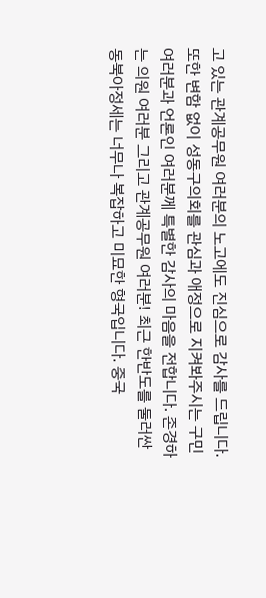고 있는 관계공무원 여러분의 노고에도 진심으로 감사를 드립니다. 또한 변함 없이 성동구의회를 관심과 애정으로 지켜봐주시는 구민 여러분과 언론인 여러분께 특별한 감사의 마음을 전합니다. 존경하는 의원 여러분 그리고 관계공무원 여러분! 최근 한반도를 둘러싼 동북아정세는 너무나 복잡하고 미묘한 형국입니다. 중국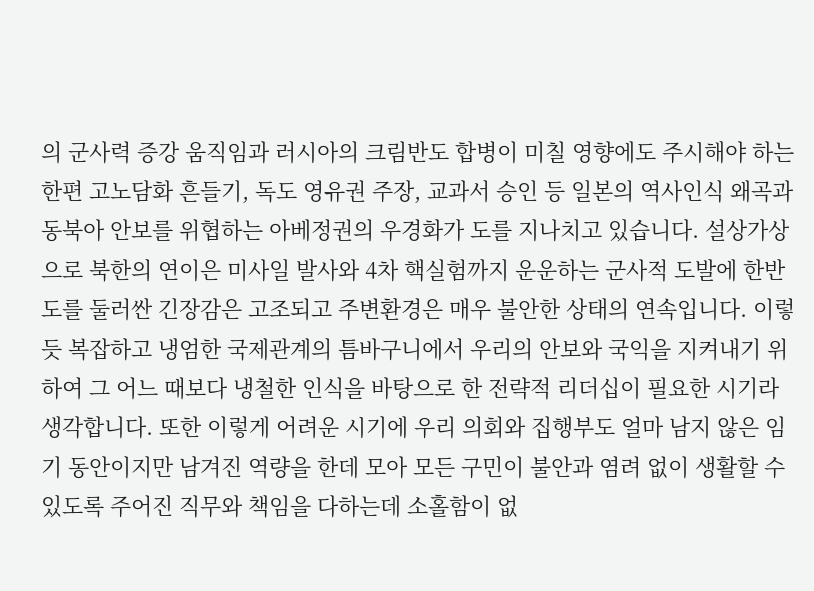의 군사력 증강 움직임과 러시아의 크림반도 합병이 미칠 영향에도 주시해야 하는 한편 고노담화 흔들기, 독도 영유권 주장, 교과서 승인 등 일본의 역사인식 왜곡과 동북아 안보를 위협하는 아베정권의 우경화가 도를 지나치고 있습니다. 설상가상으로 북한의 연이은 미사일 발사와 4차 핵실험까지 운운하는 군사적 도발에 한반도를 둘러싼 긴장감은 고조되고 주변환경은 매우 불안한 상태의 연속입니다. 이렇듯 복잡하고 냉엄한 국제관계의 틈바구니에서 우리의 안보와 국익을 지켜내기 위하여 그 어느 때보다 냉철한 인식을 바탕으로 한 전략적 리더십이 필요한 시기라 생각합니다. 또한 이렇게 어려운 시기에 우리 의회와 집행부도 얼마 남지 않은 임기 동안이지만 남겨진 역량을 한데 모아 모든 구민이 불안과 염려 없이 생활할 수 있도록 주어진 직무와 책임을 다하는데 소홀함이 없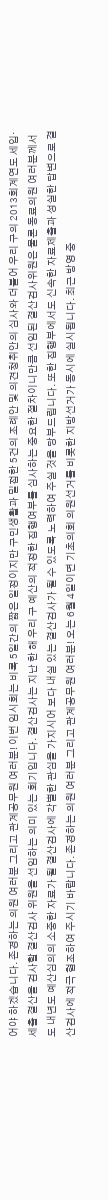어야 하겠습니다. 존경하는 의원 여러분 그리고 관계공무원 여러분! 이번 임시회는 비록 5일간의 짧은 일정이지만 구민생활과 밀접한 5건의 조례안 및 의견청취안의 심사와 더불어 우리 구의 2013회계연도 세입·세출 결산을 검사할 결산검사 위원을 선임하는 의미 있는 회기입니다. 결산검사는 지난 한 해 우리 구 예산의 적정한 집행여부를 심사하는 중요한 절차이니만큼 선임된 결산검사위원은 물론 동료의원 여러분께서도 내년도 예산심의의 소중한 자료가 될 결산검사에 각별한 관심을 가지시어 보다 내실 있는 결산검사가 될 수 있도록 노력하여 주실 것을 당부드립니다. 또한 집행부에서도 신속한 자료제출과 성실한 답변으로 결산검사에 적극 협조하여 주시기 바랍니다. 존경하는 의원 여러분 그리고 관계공무원 여러분! 오는 6월 4일이면 기초의회 의원선거를 비롯한 지방선거가 동시에 실시됩니다. 최근 방영 중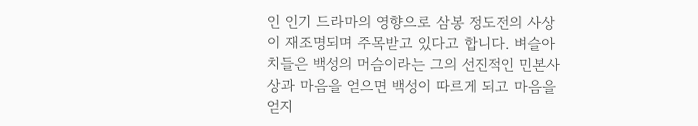인 인기 드라마의 영향으로 삼봉 정도전의 사상이 재조명되며 주목받고 있다고 합니다. 벼슬아치들은 백성의 머슴이라는 그의 선진적인 민본사상과 마음을 얻으면 백성이 따르게 되고 마음을 얻지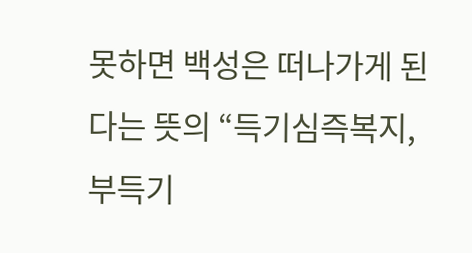못하면 백성은 떠나가게 된다는 뜻의 “득기심즉복지, 부득기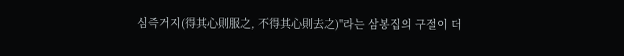심즉거지(得其心則服之, 不得其心則去之)"라는 삼봉집의 구절이 더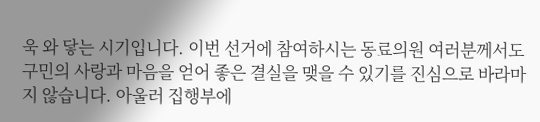욱 와 닿는 시기입니다. 이번 선거에 참여하시는 동료의원 여러분께서도 구민의 사랑과 마음을 얻어 좋은 결실을 맺을 수 있기를 진심으로 바라마지 않습니다. 아울러 집행부에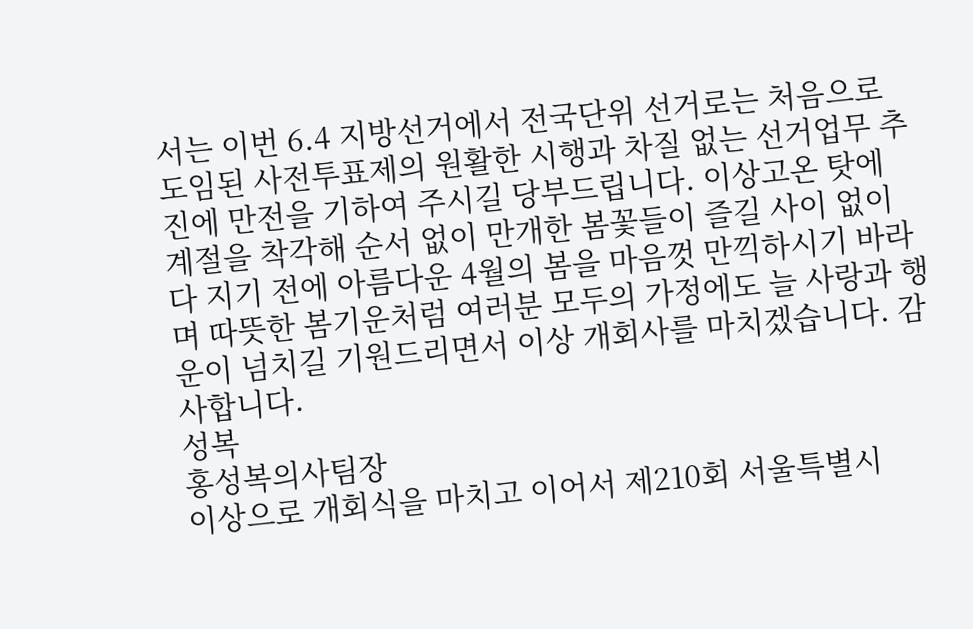서는 이번 6.4 지방선거에서 전국단위 선거로는 처음으로 도임된 사전투표제의 원활한 시행과 차질 없는 선거업무 추진에 만전을 기하여 주시길 당부드립니다. 이상고온 탓에 계절을 착각해 순서 없이 만개한 봄꽃들이 즐길 사이 없이 다 지기 전에 아름다운 4월의 봄을 마음껏 만끽하시기 바라며 따뜻한 봄기운처럼 여러분 모두의 가정에도 늘 사랑과 행운이 넘치길 기원드리면서 이상 개회사를 마치겠습니다. 감사합니다.
성복
홍성복의사팀장
이상으로 개회식을 마치고 이어서 제210회 서울특별시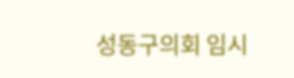성동구의회 임시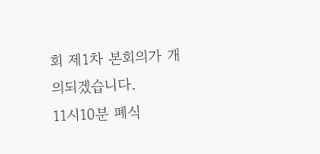회 제1차 본회의가 개의되겠습니다.
11시10분 폐식